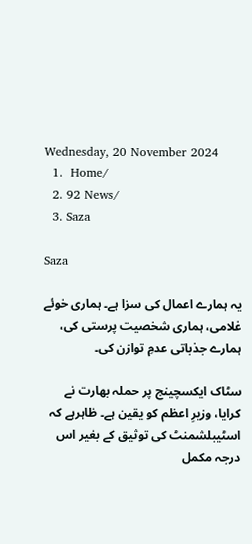Wednesday, 20 November 2024
  1.  Home/
  2. 92 News/
  3. Saza

Saza

یہ ہمارے اعمال کی سزا ہے۔ ہماری خوئے غلامی، ہماری شخصیت پرستی کی، ہمارے جذباتی عدمِ توازن کی۔

سٹاک ایکسچینج پر حملہ بھارت نے کرایا، وزیرِ اعظم کو یقین ہے۔ ظاہرہے کہ اسٹیبلشمنٹ کی توثیق کے بغیر اس درجہ مکمل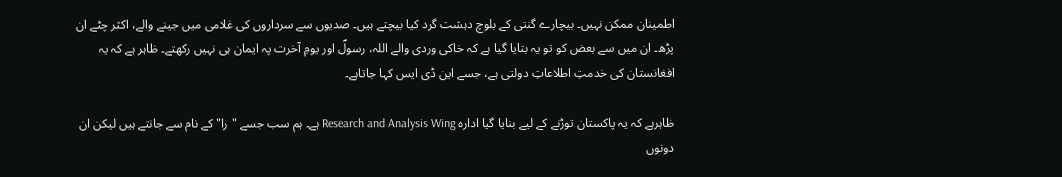اطمینان ممکن نہیں۔ بیچارے گنتی کے بلوچ دہشت گرد کیا بیچتے ہیں۔ صدیوں سے سرداروں کی غلامی میں جینے والے، اکثر چٹے ان پڑھ۔ ان میں سے بعض کو تو یہ بتایا گیا ہے کہ خاکی وردی والے اللہ، رسولؐ اور یومِ آخرت پہ ایمان ہی نہیں رکھتے۔ ظاہر ہے کہ یہ افغانستان کی خدمتِ اطلاعاتِ دولتی ہے، جسے این ڈی ایس کہا جاتاہے۔

ظاہرہے کہ یہ پاکستان توڑنے کے لیے بنایا گیا ادارہ Research and Analysis Wing ہے۔ ہم سب جسے "را" کے نام سے جانتے ہیں لیکن ان دونوں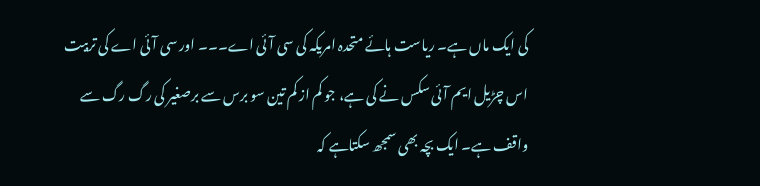کی ایک ماں ہے۔ ریاست ہائے متحدہ امریکہ کی سی آئی اے۔۔۔ اور سی آئی اے کی تربیت اس چڑیل ایم آئی سکس نے کی ہے، جو کم از کم تین سو برس سے برصغیر کی رگ رگ سے واقف ہے۔ ایک بچہ بھی سمجھ سکتاہے کہ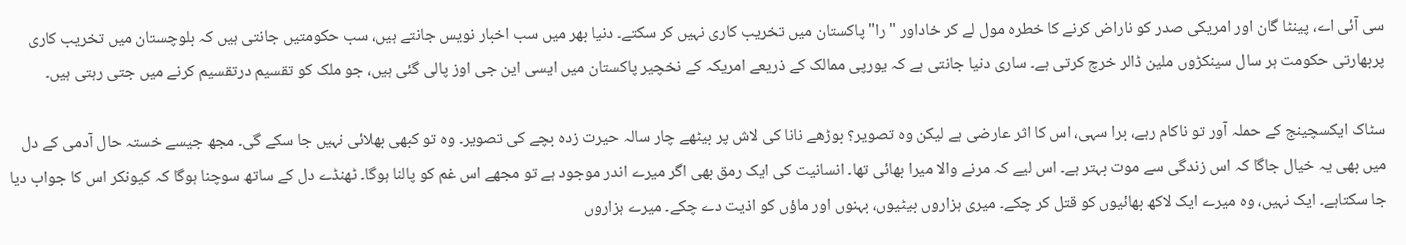سی آئی اے، پینٹا گان اور امریکی صدر کو ناراض کرنے کا خطرہ مول لے کر خاداور "را" پاکستان میں تخریب کاری نہیں کر سکتے۔ دنیا بھر میں سب اخبار نویس جانتے ہیں، سب حکومتیں جانتی ہیں کہ بلوچستان میں تخریب کاری پربھارتی حکومت ہر سال سینکڑوں ملین ڈالر خرچ کرتی ہے۔ ساری دنیا جانتی ہے کہ یورپی ممالک کے ذریعے امریکہ کے نخچیر پاکستان میں ایسی این جی اوز پالی گئی ہیں، جو ملک کو تقسیم درتقسیم کرنے میں جتی رہتی ہیں۔

سٹاک ایکسچینج کے حملہ آور تو ناکام رہے، برا سہی، اس کا اثر عارضی ہے لیکن وہ تصویر؟ بوڑھے نانا کی لاش پر بیٹھے چار سالہ حیرت زدہ بچے کی تصویر۔ وہ تو کبھی بھلائی نہیں جا سکے گی۔ مجھ جیسے خستہ حال آدمی کے دل میں بھی یہ خیال جاگا کہ اس زندگی سے موت بہتر ہے۔ اس لیے کہ مرنے والا میرا بھائی تھا۔ انسانیت کی ایک رمق بھی اگر میرے اندر موجود ہے تو مجھے اس غم کو پالنا ہوگا۔ ٹھنڈے دل کے ساتھ سوچنا ہوگا کہ کیونکر اس کا جواب دیا جا سکتاہے۔ ایک نہیں، وہ میرے ایک لاکھ بھائیوں کو قتل کر چکے۔ میری ہزاروں بیٹیوں، بہنوں اور ماؤں کو اذیت دے چکے۔ میرے ہزاروں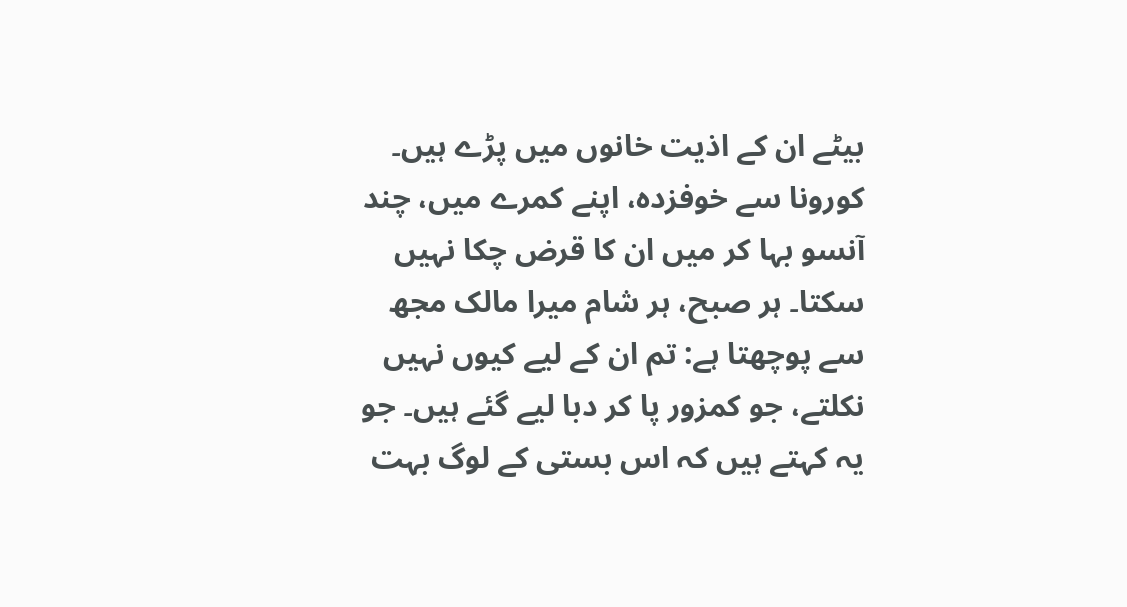بیٹے ان کے اذیت خانوں میں پڑے ہیں۔ کورونا سے خوفزدہ، اپنے کمرے میں، چند آنسو بہا کر میں ان کا قرض چکا نہیں سکتا۔ ہر صبح، ہر شام میرا مالک مجھ سے پوچھتا ہے: تم ان کے لیے کیوں نہیں نکلتے، جو کمزور پا کر دبا لیے گئے ہیں۔ جو یہ کہتے ہیں کہ اس بستی کے لوگ بہت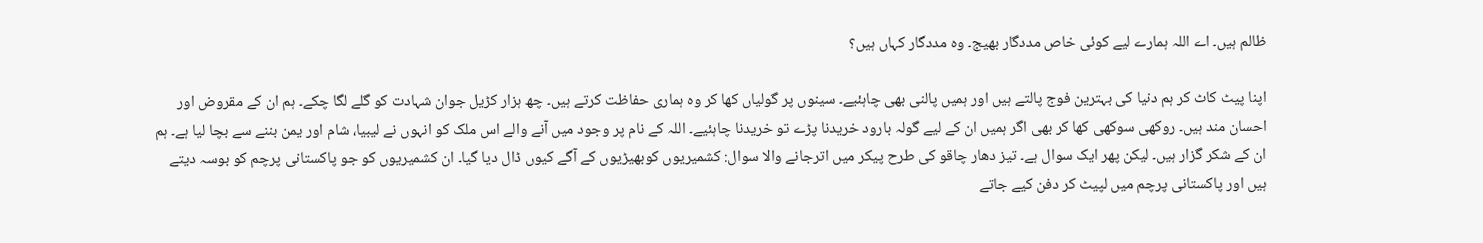ظالم ہیں۔ اے اللہ ہمارے لیے کوئی خاص مددگار بھیج۔ وہ مددگار کہاں ہیں؟

اپنا پیٹ کاٹ کر ہم دنیا کی بہترین فوج پالتے ہیں اور ہمیں پالنی بھی چاہئیے۔ سینوں پر گولیاں کھا کر وہ ہماری حفاظت کرتے ہیں۔ چھ ہزار کڑیل جوان شہادت کو گلے لگا چکے۔ ہم ان کے مقروض اور احسان مند ہیں۔ روکھی سوکھی کھا کر بھی اگر ہمیں ان کے لیے گولہ بارود خریدنا پڑے تو خریدنا چاہئیے۔ اللہ کے نام پر وجود میں آنے والے اس ملک کو انہوں نے لیبیا، شام اور یمن بننے سے بچا لیا ہے۔ ہم ان کے شکر گزار ہیں۔ لیکن پھر ایک سوال ہے۔ تیز دھار چاقو کی طرح پیکر میں اترجانے والا سوال: کشمیریوں کوبھیڑیوں کے آگے کیوں ڈال دیا گیا۔ ان کشمیریوں کو جو پاکستانی پرچم کو بوسہ دیتے ہیں اور پاکستانی پرچم میں لپیٹ کر دفن کیے جاتے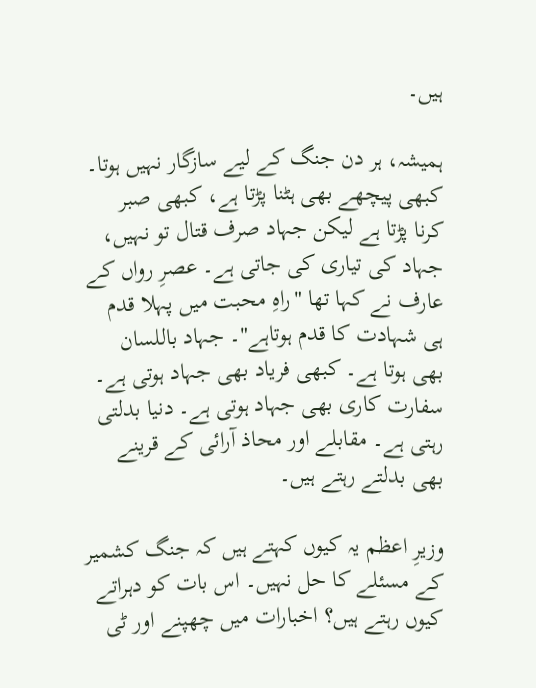ہیں۔

ہمیشہ، ہر دن جنگ کے لیے سازگار نہیں ہوتا۔ کبھی پیچھے بھی ہٹنا پڑتا ہے، کبھی صبر کرنا پڑتا ہے لیکن جہاد صرف قتال تو نہیں، جہاد کی تیاری کی جاتی ہے۔ عصرِ رواں کے عارف نے کہا تھا "راہِ محبت میں پہلا قدم ہی شہادت کا قدم ہوتاہے"۔ جہاد باللسان بھی ہوتا ہے۔ کبھی فریاد بھی جہاد ہوتی ہے۔ سفارت کاری بھی جہاد ہوتی ہے۔ دنیا بدلتی رہتی ہے۔ مقابلے اور محاذ آرائی کے قرینے بھی بدلتے رہتے ہیں۔

وزیرِ اعظم یہ کیوں کہتے ہیں کہ جنگ کشمیر کے مسئلے کا حل نہیں۔ اس بات کو دہراتے کیوں رہتے ہیں؟ اخبارات میں چھپنے اور ٹی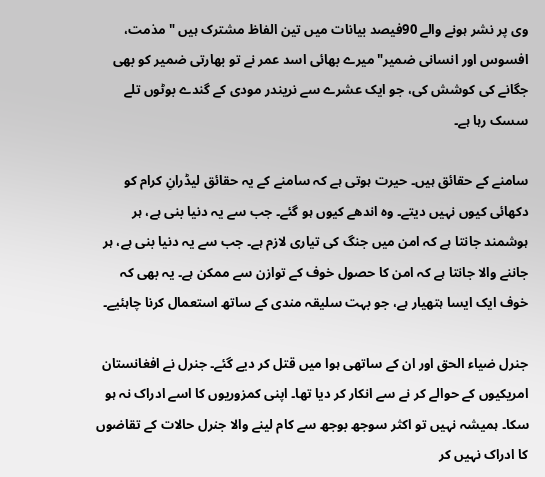وی پر نشر ہونے والے 90فیصد بیانات میں تین الفاظ مشترک ہیں "مذمت، افسوس اور انسانی ضمیر"میرے بھائی اسد عمر نے تو بھارتی ضمیر کو بھی جگانے کی کوشش کی، جو ایک عشرے سے نریندر مودی کے گندے بوٹوں تلے سسک رہا ہے۔

سامنے کے حقائق ہیں۔ حیرت ہوتی ہے کہ سامنے کے یہ حقائق لیڈرانِ کرام کو دکھائی کیوں نہیں دیتے۔ وہ اندھے کیوں ہو گئے۔ جب سے یہ دنیا بنی ہے، ہر ہوشمند جانتا ہے کہ امن میں جنگ کی تیاری لازم ہے۔ جب سے یہ دنیا بنی ہے، ہر جاننے والا جانتا ہے کہ امن کا حصول خوف کے توازن سے ممکن ہے۔ یہ بھی کہ خوف ایک ایسا ہتھیار ہے، جو بہت سلیقہ مندی کے ساتھ استعمال کرنا چاہئیے۔

جنرل ضیاء الحق اور ان کے ساتھی ہوا میں قتل کر دیے گئے۔ جنرل نے افغانستان امریکیوں کے حوالے کر نے سے انکار کر دیا تھا۔ اپنی کمزوریوں کا اسے ادراک نہ ہو سکا۔ ہمیشہ نہیں تو اکثر سوجھ بوجھ سے کام لینے والا جنرل حالات کے تقاضوں کا ادراک نہیں کر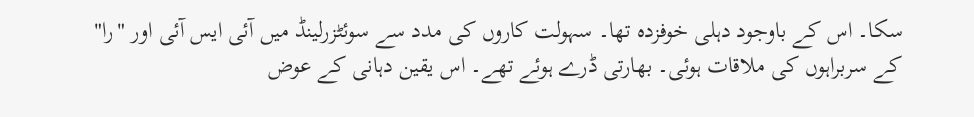سکا۔ اس کے باوجود دہلی خوفزدہ تھا۔ سہولت کاروں کی مدد سے سوئٹزرلینڈ میں آئی ایس آئی اور "را" کے سربراہوں کی ملاقات ہوئی۔ بھارتی ڈرے ہوئے تھے۔ اس یقین دہانی کے عوض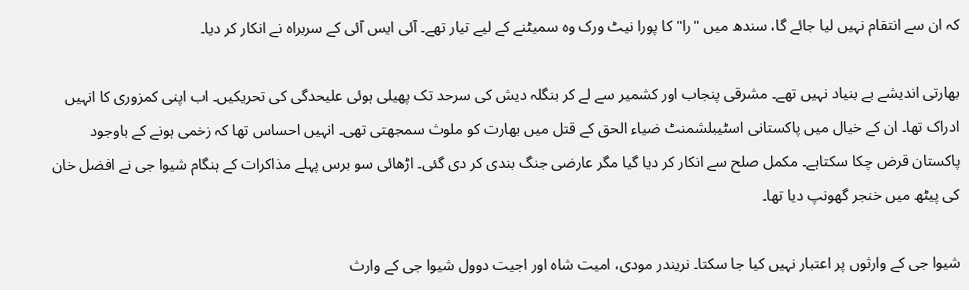کہ ان سے انتقام نہیں لیا جائے گا، سندھ میں "را" کا پورا نیٹ ورک وہ سمیٹنے کے لیے تیار تھے۔ آئی ایس آئی کے سربراہ نے انکار کر دیا۔

بھارتی اندیشے بے بنیاد نہیں تھے۔ مشرقی پنجاب اور کشمیر سے لے کر بنگلہ دیش کی سرحد تک پھیلی ہوئی علیحدگی کی تحریکیں۔ اب اپنی کمزوری کا انہیں ادراک تھا۔ ان کے خیال میں پاکستانی اسٹیبلشمنٹ ضیاء الحق کے قتل میں بھارت کو ملوث سمجھتی تھی۔ انہیں احساس تھا کہ زخمی ہونے کے باوجود پاکستان قرض چکا سکتاہے۔ مکمل صلح سے انکار کر دیا گیا مگر عارضی جنگ بندی کر دی گئی۔ اڑھائی سو برس پہلے مذاکرات کے ہنگام شیوا جی نے افضل خان کی پیٹھ میں خنجر گھونپ دیا تھا۔

شیوا جی کے وارثوں پر اعتبار نہیں کیا جا سکتا۔ نریندر مودی، امیت شاہ اور اجیت دوول شیوا جی کے وارث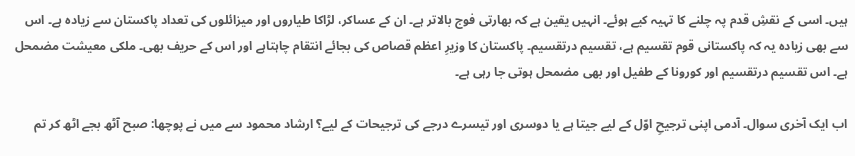ہیں۔ اسی کے نقشِ قدم پہ چلنے کا تہیہ کیے ہوئے۔ انہیں یقین ہے کہ بھارتی فوج بالاتر ہے۔ ان کے عساکر، لڑاکا طیاروں اور میزائلوں کی تعداد پاکستان سے زیادہ ہے۔ اس سے بھی زیادہ یہ کہ پاکستانی قوم تقسیم ہے، تقسیم درتقسیم۔ پاکستان کا وزیرِ اعظم قصاص کی بجائے انتقام چاہتاہے اور اس کے حریف بھی۔ ملکی معیشت مضمحل ہے۔ اس تقسیم درتقسیم اور کورونا کے طفیل اور بھی مضمحل ہوتی جا رہی ہے۔

اب ایک آخری سوال۔ آدمی اپنی ترجیحِ اوّل کے لیے جیتا ہے یا دوسری اور تیسرے درجے کی ترجیحات کے لیے؟ ارشاد محمود سے میں نے پوچھا: صبح آٹھ بجے اٹھ کر تم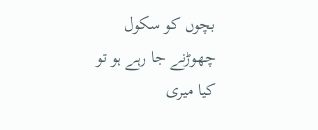بچوں کو سکول چھوڑنے جا رہے ہو تو کیا میری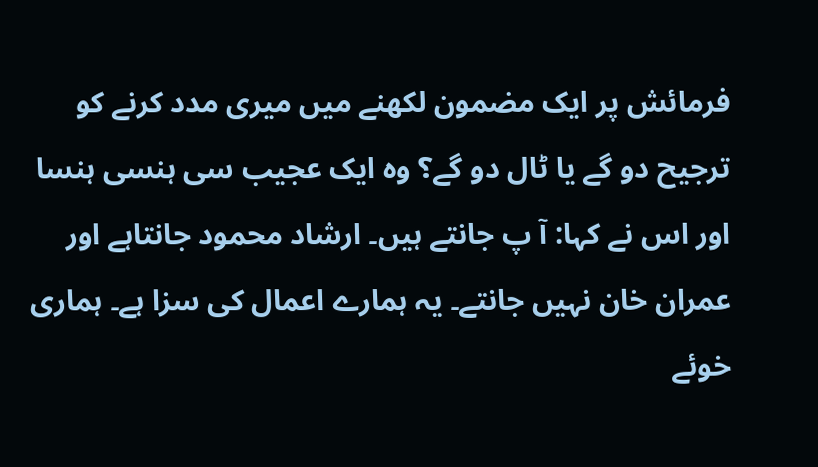فرمائش پر ایک مضمون لکھنے میں میری مدد کرنے کو ترجیح دو گے یا ٹال دو گے؟ وہ ایک عجیب سی ہنسی ہنسا اور اس نے کہا: آ پ جانتے ہیں۔ ارشاد محمود جانتاہے اور عمران خان نہیں جانتے۔ یہ ہمارے اعمال کی سزا ہے۔ ہماری خوئے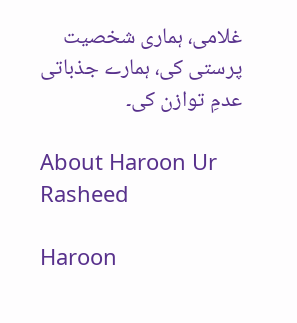غلامی، ہماری شخصیت پرستی کی، ہمارے جذباتی عدمِ توازن کی۔

About Haroon Ur Rasheed

Haroon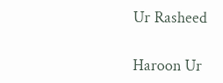Ur Rasheed

Haroon Ur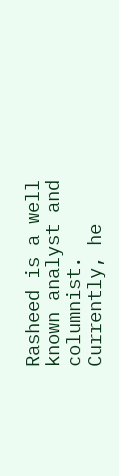Rasheed is a well known analyst and columnist. Currently, he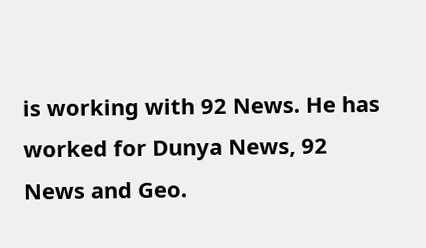is working with 92 News. He has worked for Dunya News, 92 News and Geo.